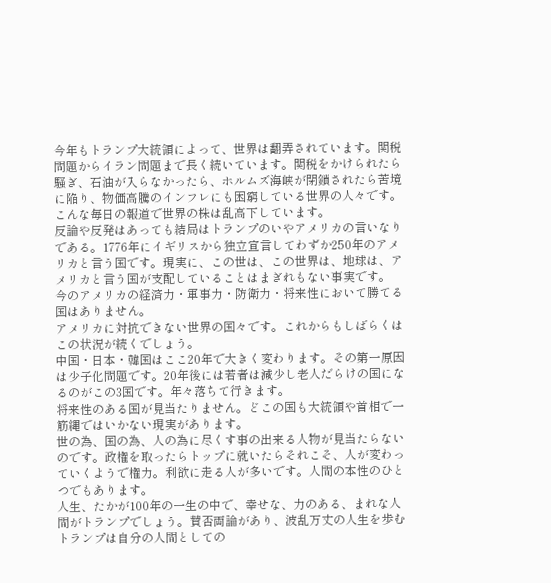今年もトランプ大統領によって、世界は翻弄されています。関税問題からイラン問題まで長く続いています。関税をかけられたら騒ぎ、石油が入らなかったら、ホルムズ海峡が閉鎖されたら苦境に陥り、物価高騰のインフレにも困窮している世界の人々です。こんな毎日の報道で世界の株は乱高下しています。
反論や反発はあっても結局はトランプのいやアメリカの言いなりである。1776年にイギリスから独立宣言してわずか250年のアメリカと言う国です。現実に、この世は、この世界は、地球は、アメリカと言う国が支配していることはまぎれもない事実です。
今のアメリカの経済力・軍事力・防衛力・将来性において勝てる国はありません。
アメリカに対抗できない世界の国々です。これからもしばらくはこの状況が続くでしょう。
中国・日本・韓国はここ20年で大きく変わります。その第一原因は少子化問題です。20年後には若者は減少し老人だらけの国になるのがこの3国です。年々落ちて行きます。
将来性のある国が見当たりません。どこの国も大統領や首相で一筋縄ではいかない現実があります。
世の為、国の為、人の為に尽くす事の出来る人物が見当たらないのです。政権を取ったらトップに就いたらそれこそ、人が変わっていくようで権力。利欲に走る人が多いです。人間の本性のひとつでもあります。
人生、たかが100年の一生の中で、幸せな、力のある、まれな人間がトランプでしょう。賛否両論があり、波乱万丈の人生を歩むトランプは自分の人間としての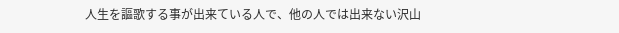人生を謳歌する事が出来ている人で、他の人では出来ない沢山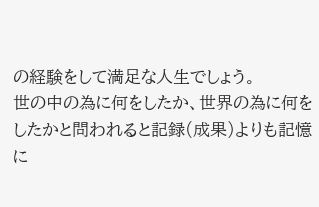の経験をして満足な人生でしょう。
世の中の為に何をしたか、世界の為に何をしたかと問われると記録(成果)よりも記憶に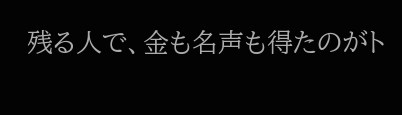残る人で、金も名声も得たのがト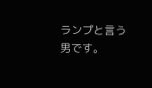ランプと言う男です。